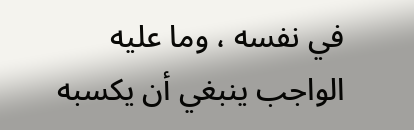في نفسه ، وما عليه الواجب ينبغي أن يكسبه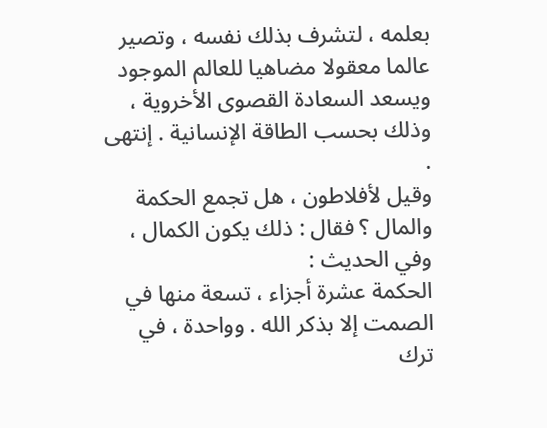بعلمه ، لتشرف بذلك نفسه ، وتصير عالما معقولا مضاهيا للعالم الموجود ويسعد السعادة القصوى الأخروية ، وذلك بحسب الطاقة الإنسانية . إنتهى .
وقيل لأفلاطون ، هل تجمع الحكمة والمال ؟ فقال : ذلك يكون الكمال ، وفي الحديث :
الحكمة عشرة أجزاء ، تسعة منها في الصمت إلا بذكر الله . وواحدة ، في ترك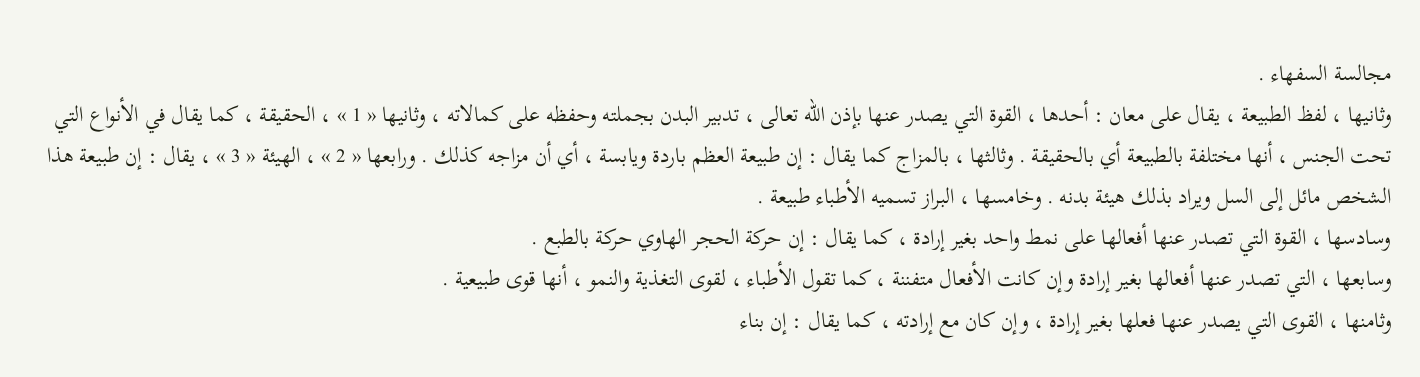مجالسة السفهاء .
وثانيها ، لفظ الطبيعة ، يقال على معان : أحدها ، القوة التي يصدر عنها بإذن الله تعالى ، تدبير البدن بجملته وحفظه على كمالاته ، وثانيها « 1 » ، الحقيقة ، كما يقال في الأنواع التي تحت الجنس ، أنها مختلفة بالطبيعة أي بالحقيقة . وثالثها ، بالمزاج كما يقال : إن طبيعة العظم باردة ويابسة ، أي أن مزاجه كذلك . ورابعها « 2 » ، الهيئة « 3 » ، يقال : إن طبيعة هذا الشخص مائل إلى السل ويراد بذلك هيئة بدنه . وخامسها ، البراز تسميه الأطباء طبيعة .
وسادسها ، القوة التي تصدر عنها أفعالها على نمط واحد بغير إرادة ، كما يقال : إن حركة الحجر الهاوي حركة بالطبع .
وسابعها ، التي تصدر عنها أفعالها بغير إرادة وإن كانت الأفعال متفننة ، كما تقول الأطباء ، لقوى التغذية والنمو ، أنها قوى طبيعية .
وثامنها ، القوى التي يصدر عنها فعلها بغير إرادة ، وإن كان مع إرادته ، كما يقال : إن بناء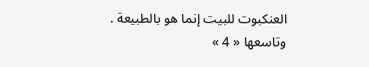العنكبوت للبيت إنما هو بالطبيعة .
وتاسعها « 4 »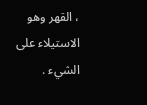، القهر وهو الاستيلاء على الشيء .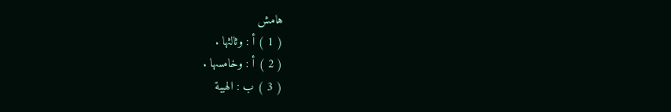هامش
( 1 ) أ : وثالثها .
( 2 ) أ : وخامسها .
( 3 ) ب : الهيبة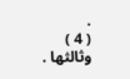.
( 4 ) وثالثها .